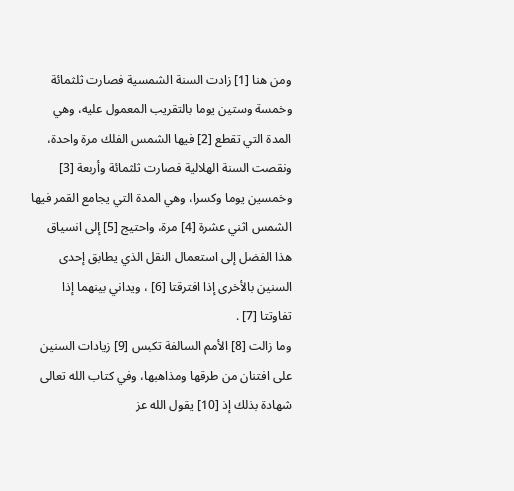ومن هنا [1] زادت السنة الشمسية فصارت ثلثمائة وخمسة وستين يوما بالتقريب المعمول عليه، وهي المدة التي تقطع [2] فيها الشمس الفلك مرة واحدة، ونقصت السنة الهلالية فصارت ثلثمائة وأربعة [3] وخمسين يوما وكسرا، وهي المدة التي يجامع القمر فيها الشمس اثني عشرة [4] مرة، واحتيج [5] إلى انسياق هذا الفضل إلى استعمال النقل الذي يطابق إحدى السنين بالأخرى إذا افترقتا [6] ، ويداني بينهما إذا تفاوتتا [7] .
وما زالت [8] الأمم السالفة تكبس [9] زيادات السنين على افتنان من طرقها ومذاهبها، وفي كتاب الله تعالى شهادة بذلك إذ [10] يقول الله عز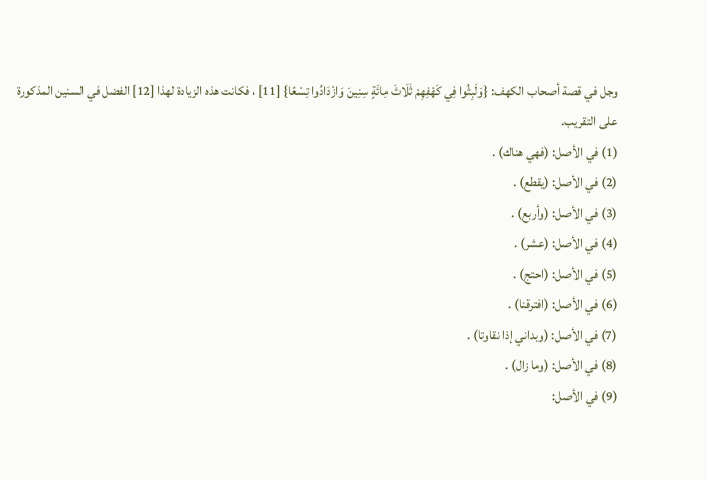وجل في قصة أصحاب الكهف: {وَلَبِثُوا فِي كَهْفِهِمْ ثَلَاثَ مِائَةٍ سِنِينَ وَازْدَادُوا تِسْعًا} [11] ، فكانت هذه الزيادة لهذا [12] الفضل في السنين المذكورة على التقريب.
(1) في الأصل: (فهي هناك) .
(2) في الأصل: (يقطع) .
(3) في الأصل: (وأربع) .
(4) في الأصل: (عشر) .
(5) في الأصل: (احتج) .
(6) في الأصل: (افترقنا) .
(7) في الأصل: (وبداني إذا نقاوتا) .
(8) في الأصل: (وما زال) .
(9) في الأصل: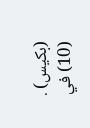(بكيس) .
(10) في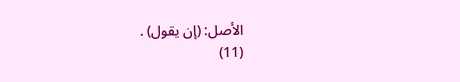الأصل: (إن يقول) .
(11)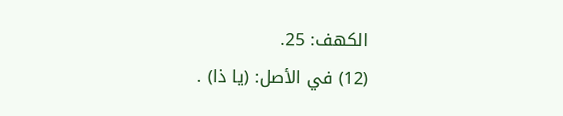الكهف: 25.
(12) في الأصل: (يا ذا) .